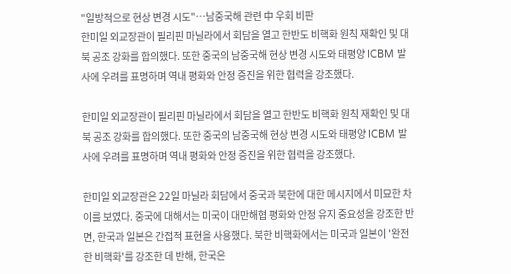"일방적으로 현상 변경 시도"…남중국해 관련 中 우회 비판
한미일 외교장관이 필리핀 마닐라에서 회담을 열고 한반도 비핵화 원칙 재확인 및 대북 공조 강화를 합의했다. 또한 중국의 남중국해 현상 변경 시도와 태평양 ICBM 발사에 우려를 표명하며 역내 평화와 안정 증진을 위한 협력을 강조했다.

한미일 외교장관이 필리핀 마닐라에서 회담을 열고 한반도 비핵화 원칙 재확인 및 대북 공조 강화를 합의했다. 또한 중국의 남중국해 현상 변경 시도와 태평양 ICBM 발사에 우려를 표명하며 역내 평화와 안정 증진을 위한 협력을 강조했다.

한미일 외교장관은 22일 마닐라 회담에서 중국과 북한에 대한 메시지에서 미묘한 차이를 보였다. 중국에 대해서는 미국이 대만해협 평화와 안정 유지 중요성을 강조한 반면, 한국과 일본은 간접적 표현을 사용했다. 북한 비핵화에서는 미국과 일본이 '완전한 비핵화'를 강조한 데 반해, 한국은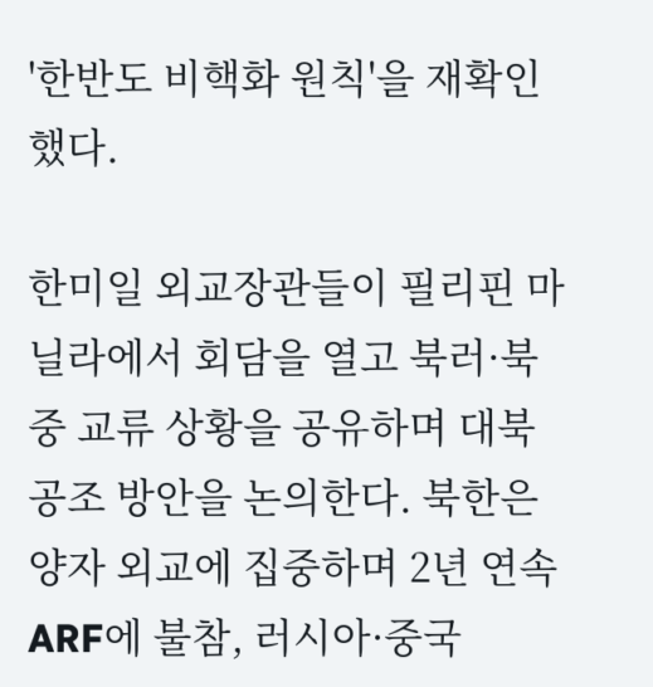'한반도 비핵화 원칙'을 재확인했다.

한미일 외교장관들이 필리핀 마닐라에서 회담을 열고 북러·북중 교류 상황을 공유하며 대북 공조 방안을 논의한다. 북한은 양자 외교에 집중하며 2년 연속 ARF에 불참, 러시아·중국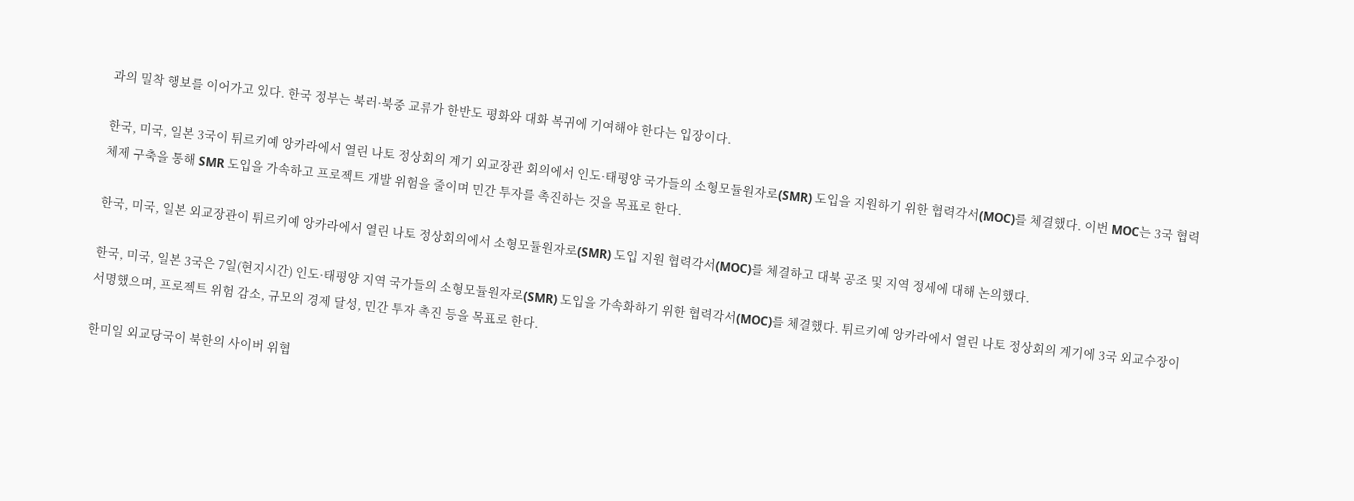과의 밀착 행보를 이어가고 있다. 한국 정부는 북러·북중 교류가 한반도 평화와 대화 복귀에 기여해야 한다는 입장이다.

한국, 미국, 일본 3국이 튀르키예 앙카라에서 열린 나토 정상회의 계기 외교장관 회의에서 인도·태평양 국가들의 소형모듈원자로(SMR) 도입을 지원하기 위한 협력각서(MOC)를 체결했다. 이번 MOC는 3국 협력 체제 구축을 통해 SMR 도입을 가속하고 프로젝트 개발 위험을 줄이며 민간 투자를 촉진하는 것을 목표로 한다.

한국, 미국, 일본 외교장관이 튀르키예 앙카라에서 열린 나토 정상회의에서 소형모듈원자로(SMR) 도입 지원 협력각서(MOC)를 체결하고 대북 공조 및 지역 정세에 대해 논의했다.

한국, 미국, 일본 3국은 7일(현지시간) 인도·태평양 지역 국가들의 소형모듈원자로(SMR) 도입을 가속화하기 위한 협력각서(MOC)를 체결했다. 튀르키예 앙카라에서 열린 나토 정상회의 계기에 3국 외교수장이 서명했으며, 프로젝트 위험 감소, 규모의 경제 달성, 민간 투자 촉진 등을 목표로 한다.

한미일 외교당국이 북한의 사이버 위협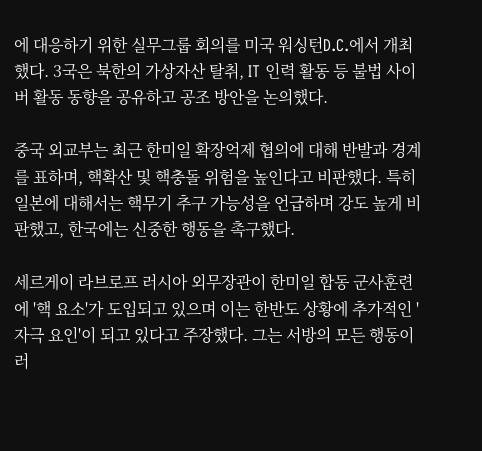에 대응하기 위한 실무그룹 회의를 미국 워싱턴D.C.에서 개최했다. 3국은 북한의 가상자산 탈취, IT 인력 활동 등 불법 사이버 활동 동향을 공유하고 공조 방안을 논의했다.

중국 외교부는 최근 한미일 확장억제 협의에 대해 반발과 경계를 표하며, 핵확산 및 핵충돌 위험을 높인다고 비판했다. 특히 일본에 대해서는 핵무기 추구 가능성을 언급하며 강도 높게 비판했고, 한국에는 신중한 행동을 촉구했다.

세르게이 라브로프 러시아 외무장관이 한미일 합동 군사훈련에 '핵 요소'가 도입되고 있으며 이는 한반도 상황에 추가적인 '자극 요인'이 되고 있다고 주장했다. 그는 서방의 모든 행동이 러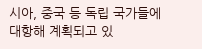시아, 중국 등 독립 국가들에 대항해 계획되고 있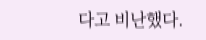다고 비난했다.